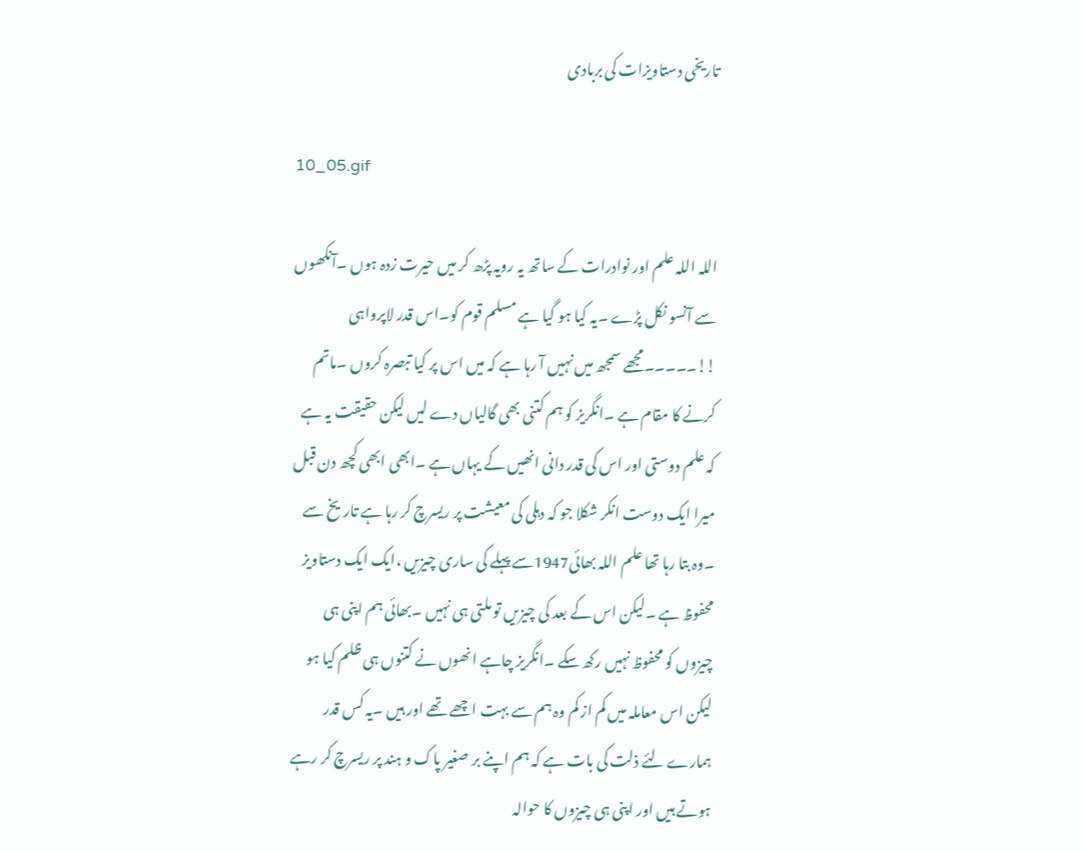تاریخی دستاویزات کی بربادی

10_05.gif

اللہ اللہ علم اور نوادرات کے ساتھ یہ رویہ پڑھ کر میں حیرت زدہ ہوں ۔آنکھوں سے آنسو نکل پڑے ۔یہ کیا ہو گیا ہے مسلم قوم کو۔اس قدر لاپرواہی !!۔۔۔۔۔مجھے سمجھ میں نہیں آ رہا ہے کہ میں اس پر کیا تبصرہ کروں ۔ماتم کرنے کا مقام ہے ۔انگریز کو ہم کتنی بھی گالیاں دے لیں لیکن حقیقت یہ ہے کہ علم دوستی اور اس کی قدر دانی انھیں کے یہاں ہے ۔ابھی ابھی کچھ دن قبل میرا ایک دوست انکر شکلا جو کہ دہلی کی معیشت پر ریسرچ کر رہا ہے تاریخ سے ۔وہ بتا رہا تھا علم اللہ بھائی1947سے پہلے کی ساری چیزیں ،ایک ایک دستاویز محفوظ ہے ۔لیکن اس کے بعد کی چیزیں تو ملتی ہی نہیں ۔بھائی ہم اپنی ہی چیزوں کو محفوظ نہیں رکھ سکے ۔انگریز چاہے انھوں نے کتنوں ہی ظلم کیا ہو لیکن اس معاملہ میں کم از کم وہ ہم سے بہت اچھے تھے اور ہیں ۔یہ کس قدر ہمارے لئے ذلت کی بات ہے کہ ہم اپنے بر صغیر پاک و ہند پر ریسرچ کر رہے ہوتے ہیں اور اپنی ہی چیزوں کا حوالہ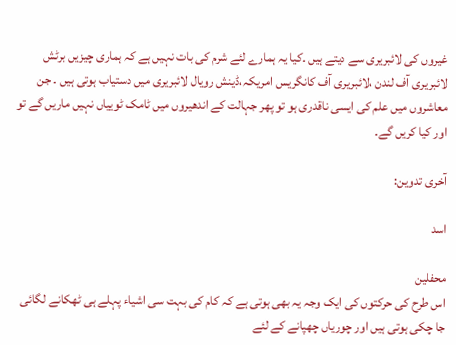غیروں کی لائبریری سے دیتے ہیں ۔کیا یہ ہمارے لئے شرم کی بات نہیں ہے کہ ہماری چیزیں برٹش لائبریری آف لندن ،لائبریری آف کانگریس امریکہ،ڈینش رویال لائبریری میں دستیاب ہوتی ہیں ۔ جن معاشروں میں علم کی ایسی ناقدری ہو تو پھر جہالت کے اندھیروں میں ٹامک ٹوییاں نہیں ماریں گے تو اور کیا کریں گے۔

آخری تدوین:

اسد

محفلین
اس طرح کی حرکتوں کی ایک وجہ یہ بھی ہوتی ہے کہ کام کی بہت سی اشیاء پہلے ہی ٹھکانے لگائی جا چکی ہوتی ہیں اور چوریاں چھپانے کے لئے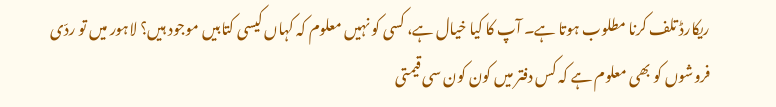ریکارڈ تلف کرنا مطلوب ہوتا ہے۔ آپ کا کیا خیال ہے، کسی کو نہیں معلوم کہ کہاں کیسی کتابیں موجود ہیں؟ لاہور میں تو ردّی فروشوں کو بھی معلوم ہے کہ کس دفتر میں کون کون سی قیمتی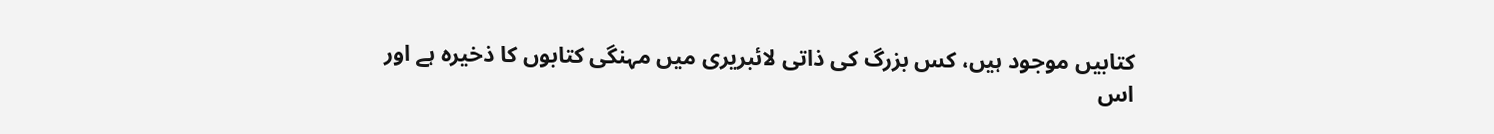کتابیں موجود ہیں، کس بزرگ کی ذاتی لائبریری میں مہنگی کتابوں کا ذخیرہ ہے اور اس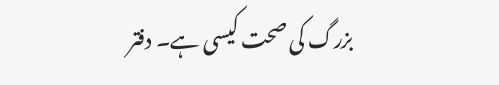بزرگ کی صحت کیسی ہے۔ دفتر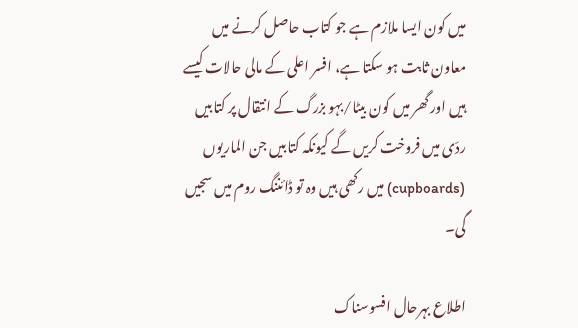میں کون ایسا ملازم ہے جو کتاب حاصل کرنے میں معاون ثابت ہو سکتا ہے، افسر اعلى کے مالی حالات کیسے ہیں اور گھر میں کون بیٹا/بہو بزرگ کے انتقال پر کتابیں ردّی میں فروخت کریں گے کیونکہ کتابیں جن الماریوں (cupboards) میں رکھی ہیں وہ تو ڈائننگ روم میں سجیں گی۔

اطلاع بہرحال افسوسناک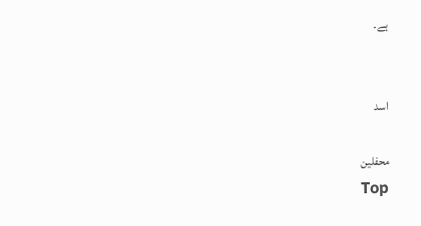ہے۔


اسد

محفلین
Top